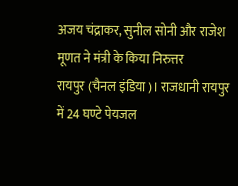अजय चंद्राकर, सुनील सोनी और राजेश मूणत ने मंत्री के किया निरुत्तर
रायपुर (चैनल इंडिया)। राजधानी रायपुर में 24 घण्टे पेयजल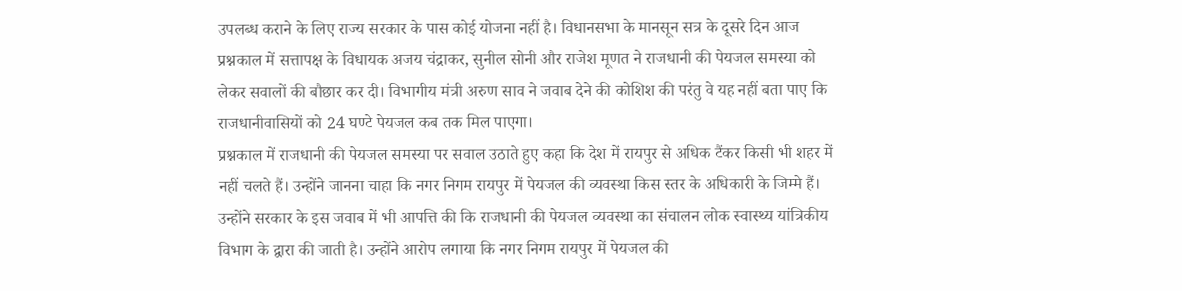उपलब्ध कराने के लिए राज्य सरकार के पास कोई योजना नहीं है। विधानसभा के मानसून सत्र के दूसरे दिन आज प्रश्नकाल में सत्तापक्ष के विधायक अजय चंद्राकर, सुनील सोनी और राजेश मूणत ने राजधानी की पेयजल समस्या को लेकर सवालों की बौछार कर दी। विभागीय मंत्री अरुण साव ने जवाब देने की कोशिश की परंतु वे यह नहीं बता पाए कि राजधानीवासियों को 24 घण्टे पेयजल कब तक मिल पाएगा।
प्रश्नकाल में राजधानी की पेयजल समस्या पर सवाल उठाते हुए कहा कि देश में रायपुर से अधिक टैंकर किसी भी शहर में नहीं चलते हैं। उन्होंने जानना चाहा कि नगर निगम रायपुर में पेयजल की व्यवस्था किस स्तर के अधिकारी के जिम्मे हैं। उन्होंने सरकार के इस जवाब में भी आपत्ति की कि राजधानी की पेयजल व्यवस्था का संचालन लोक स्वास्थ्य यांत्रिकीय विभाग के द्वारा की जाती है। उन्होंने आरोप लगाया कि नगर निगम रायपुर में पेयजल की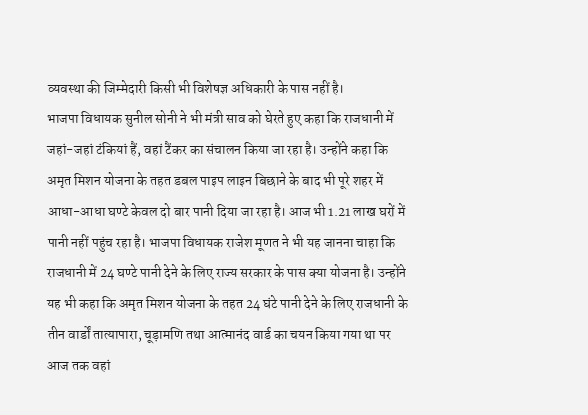व्यवस्था की जिम्मेदारी किसी भी विशेषज्ञ अधिकारी के पास नहीं है।
भाजपा विधायक सुनील सोनी ने भी मंत्री साव को घेरते हुए कहा कि राजधानी में जहां-जहां टंकियां हैं, वहां टैंकर का संचालन किया जा रहा है। उन्होंने कहा कि अमृत मिशन योजना के तहत डबल पाइप लाइन बिछाने के बाद भी पूरे शहर में आधा-आधा घण्टे केवल दो बार पानी दिया जा रहा है। आज भी 1.21 लाख घरों में पानी नहीं पहुंच रहा है। भाजपा विधायक राजेश मूणत ने भी यह जानना चाहा कि राजधानी में 24 घण्टे पानी देने के लिए राज्य सरकार के पास क्या योजना है। उन्होंने यह भी कहा कि अमृत मिशन योजना के तहत 24 घंटे पानी देने के लिए राजधानी के तीन वार्डों तात्यापारा, चूड़ामणि तथा आत्मानंद वार्ड का चयन किया गया था पर आज तक वहां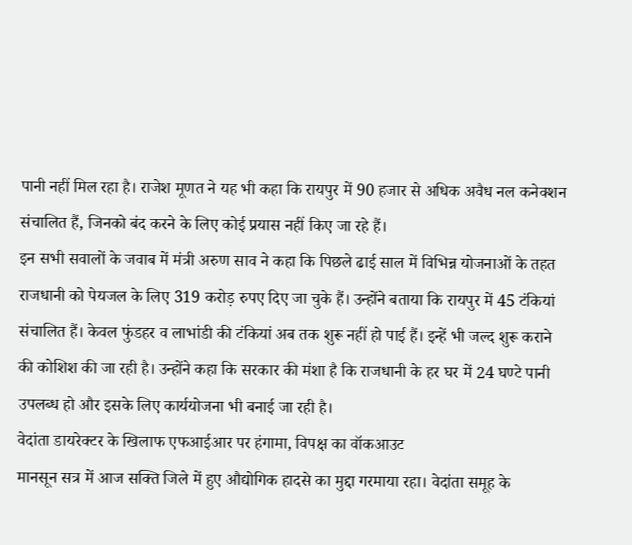पानी नहीं मिल रहा है। राजेश मूणत ने यह भी कहा कि रायपुर में 90 हजार से अधिक अवैध नल कनेक्शन संचालित हैं, जिनको बंद करने के लिए कोई प्रयास नहीं किए जा रहे हैं।
इन सभी सवालों के जवाब में मंत्री अरुण साव ने कहा कि पिछले ढाई साल में विभिन्न योजनाओं के तहत राजधानी को पेयजल के लिए 319 करोड़ रुपए दिए जा चुके हैं। उन्होंने बताया कि रायपुर में 45 टंकियां संचालित हैं। केवल फुंडहर व लाभांडी की टंकियां अब तक शुरू नहीं हो पाई हैं। इन्हें भी जल्द शुरू कराने की कोशिश की जा रही है। उन्होंने कहा कि सरकार की मंशा है कि राजधानी के हर घर में 24 घण्टे पानी उपलब्ध हो और इसके लिए कार्ययोजना भी बनाई जा रही है।
वेदांता डायरेक्टर के खिलाफ एफआईआर पर हंगामा, विपक्ष का वॉकआउट
मानसून सत्र में आज सक्ति जिले में हुए औद्योगिक हादसे का मुद्दा गरमाया रहा। वेदांता समूह के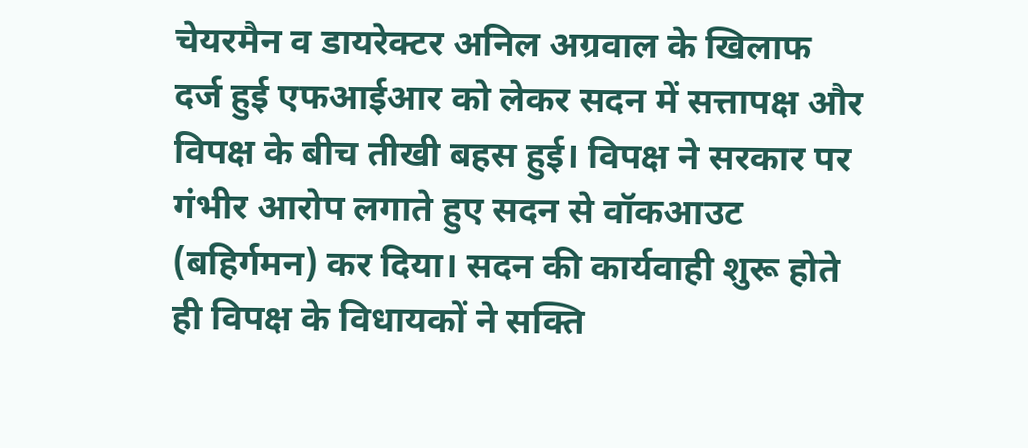चेयरमैन व डायरेक्टर अनिल अग्रवाल के खिलाफ दर्ज हुई एफआईआर को लेकर सदन में सत्तापक्ष और विपक्ष के बीच तीखी बहस हुई। विपक्ष ने सरकार पर गंभीर आरोप लगाते हुए सदन से वॉकआउट (बहिर्गमन) कर दिया। सदन की कार्यवाही शुरू होते ही विपक्ष के विधायकों ने सक्ति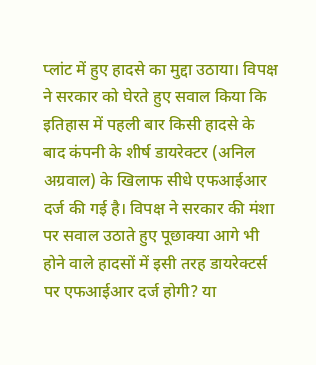प्लांट में हुए हादसे का मुद्दा उठाया। विपक्ष ने सरकार को घेरते हुए सवाल किया कि इतिहास में पहली बार किसी हादसे के बाद कंपनी के शीर्ष डायरेक्टर (अनिल अग्रवाल) के खिलाफ सीधे एफआईआर दर्ज की गई है। विपक्ष ने सरकार की मंशा पर सवाल उठाते हुए पूछाक्या आगे भी होने वाले हादसों में इसी तरह डायरेक्टर्स पर एफआईआर दर्ज होगी? या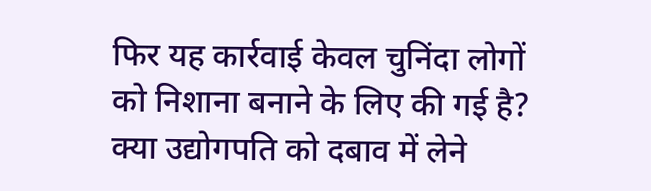फिर यह कार्रवाई केवल चुनिंदा लोगों को निशाना बनाने के लिए की गई है? क्या उद्योगपति को दबाव में लेने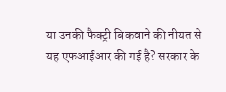या उनकी फैक्ट्री बिकवाने की नीयत से यह एफआईआर की गई है? सरकार के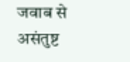जवाब से असंतुष्ट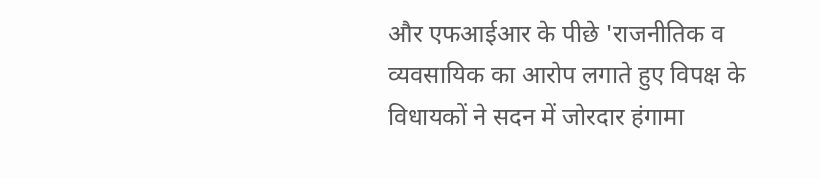और एफआईआर के पीछे 'राजनीतिक व व्यवसायिक का आरोप लगाते हुए विपक्ष के विधायकों ने सदन में जोरदार हंगामा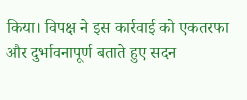किया। विपक्ष ने इस कार्रवाई को एकतरफा और दुर्भावनापूर्ण बताते हुए सदन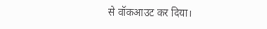से वॉकआउट कर दिया।